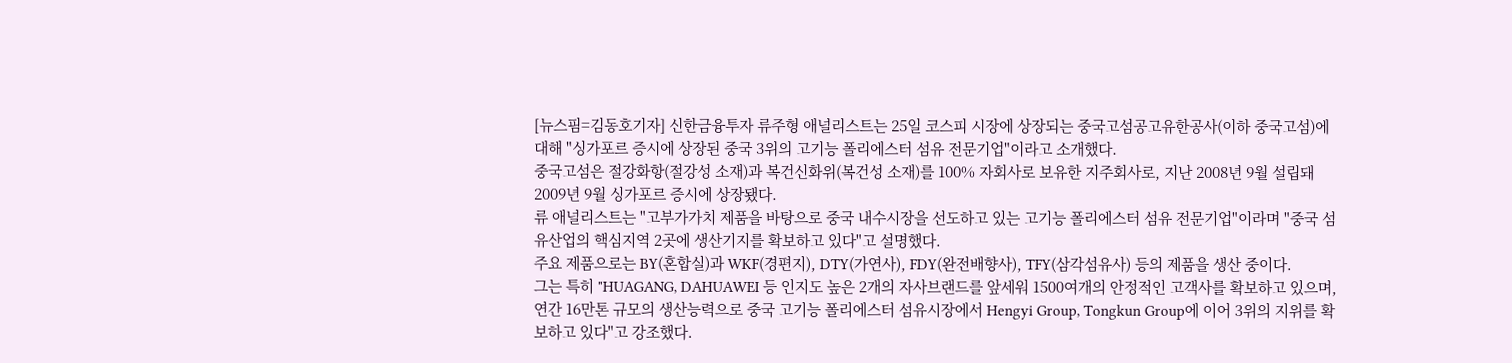[뉴스핌=김동호기자] 신한금융투자 류주형 애널리스트는 25일 코스피 시장에 상장되는 중국고섬공고유한공사(이하 중국고섬)에 대해 "싱가포르 증시에 상장된 중국 3위의 고기능 폴리에스터 섬유 전문기업"이라고 소개했다.
중국고섬은 절강화항(절강성 소재)과 복건신화위(복건성 소재)를 100% 자회사로 보유한 지주회사로, 지난 2008년 9월 설립돼 2009년 9월 싱가포르 증시에 상장됐다.
류 애널리스트는 "고부가가치 제품을 바탕으로 중국 내수시장을 선도하고 있는 고기능 폴리에스터 섬유 전문기업"이라며 "중국 섬유산업의 핵심지역 2곳에 생산기지를 확보하고 있다"고 설명했다.
주요 제품으로는 BY(혼합실)과 WKF(경편지), DTY(가연사), FDY(완전배향사), TFY(삼각섬유사) 등의 제품을 생산 중이다.
그는 특히 "HUAGANG, DAHUAWEI 등 인지도 높은 2개의 자사브랜드를 앞세워 1500여개의 안정적인 고객사를 확보하고 있으며, 연간 16만톤 규모의 생산능력으로 중국 고기능 폴리에스터 섬유시장에서 Hengyi Group, Tongkun Group에 이어 3위의 지위를 확보하고 있다"고 강조했다.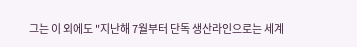그는 이 외에도 "지난해 7월부터 단독 생산라인으로는 세계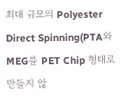최대 규모의 Polyester Direct Spinning(PTA와 MEG를 PET Chip 형태로 만들지 않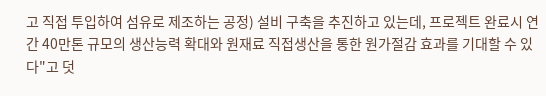고 직접 투입하여 섬유로 제조하는 공정) 설비 구축을 추진하고 있는데, 프로젝트 완료시 연간 40만톤 규모의 생산능력 확대와 원재료 직접생산을 통한 원가절감 효과를 기대할 수 있다"고 덧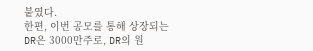붙였다.
한편, 이번 공모를 통해 상장되는 DR은 3000만주로, DR의 원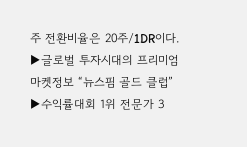주 전환비율은 20주/1DR이다.
▶글로벌 투자시대의 프리미엄 마켓정보 “뉴스핌 골드 클럽”
▶수익률대회 1위 전문가 3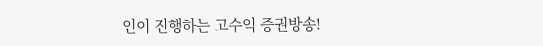인이 진행하는 고수익 증권방송!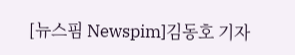[뉴스핌 Newspim]김동호 기자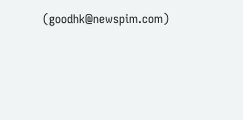(goodhk@newspim.com)